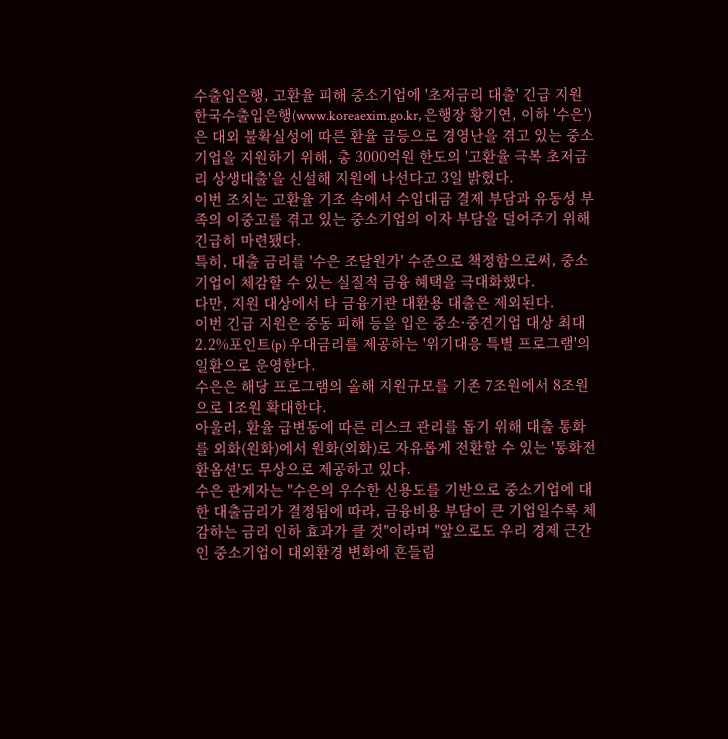수출입은행, 고환율 피해 중소기업에 '초저금리 대출' 긴급 지원한국수출입은행(www.koreaexim.go.kr, 은행장 황기연, 이하 '수은')은 대외 불확실성에 따른 환율 급등으로 경영난을 겪고 있는 중소기업을 지원하기 위해, 총 3000억원 한도의 '고환율 극복 초저금리 상생대출'을 신설해 지원에 나선다고 3일 밝혔다.
이번 조치는 고환율 기조 속에서 수입대금 결제 부담과 유동성 부족의 이중고를 겪고 있는 중소기업의 이자 부담을 덜어주기 위해 긴급히 마련됐다.
특히, 대출 금리를 '수은 조달원가' 수준으로 책정함으로써, 중소기업이 체감할 수 있는 실질적 금융 혜택을 극대화했다.
다만, 지원 대상에서 타 금융기관 대환용 대출은 제외된다.
이번 긴급 지원은 중동 피해 등을 입은 중소·중견기업 대상 최대 2.2%포인트(p) 우대금리를 제공하는 '위기대응 특별 프로그램'의 일환으로 운영한다.
수은은 해당 프로그램의 올해 지원규모를 기존 7조원에서 8조원으로 1조원 확대한다.
아울러, 환율 급변동에 따른 리스크 관리를 돕기 위해 대출 통화를 외화(원화)에서 원화(외화)로 자유롭게 전환할 수 있는 '통화전환옵션'도 무상으로 제공하고 있다.
수은 관계자는 "수은의 우수한 신용도를 기반으로 중소기업에 대한 대출금리가 결정됨에 따라, 금융비용 부담이 큰 기업일수록 체감하는 금리 인하 효과가 클 것"이라며 "앞으로도 우리 경제 근간인 중소기업이 대외환경 변화에 흔들림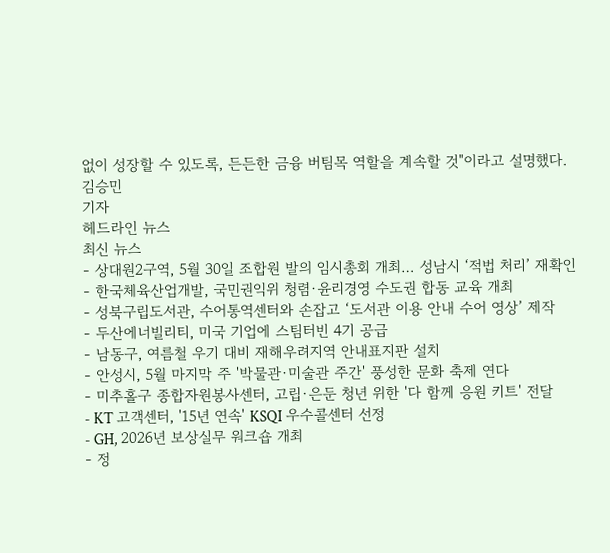없이 성장할 수 있도록, 든든한 금융 버팀목 역할을 계속할 것"이라고 설명했다.
김승민
기자
헤드라인 뉴스
최신 뉴스
- 상대원2구역, 5월 30일 조합원 발의 임시총회 개최… 성남시 ‘적법 처리’ 재확인
- 한국체육산업개발, 국민권익위 청렴·윤리경영 수도권 합동 교육 개최
- 성북구립도서관, 수어통역센터와 손잡고 ‘도서관 이용 안내 수어 영상’ 제작
- 두산에너빌리티, 미국 기업에 스팀터빈 4기 공급
- 남동구, 여름철 우기 대비 재해우려지역 안내표지판 설치
- 안성시, 5월 마지막 주 '박물관·미술관 주간' 풍성한 문화 축제 연다
- 미추홀구 종합자원봉사센터, 고립·은둔 청년 위한 '다 함께 응원 키트' 전달
- KT 고객센터, '15년 연속' KSQI 우수콜센터 선정
- GH, 2026년 보상실무 워크숍 개최
- 정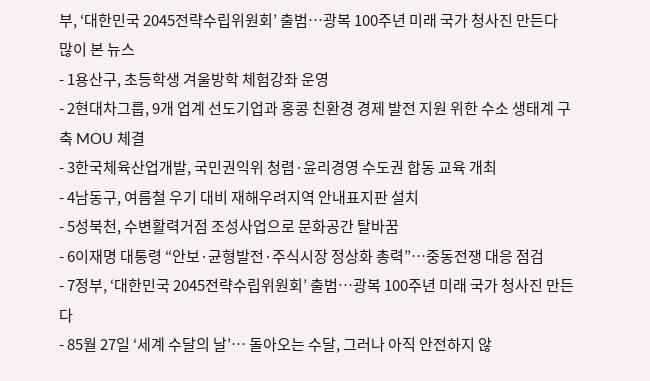부, ‘대한민국 2045전략수립위원회’ 출범…광복 100주년 미래 국가 청사진 만든다
많이 본 뉴스
- 1용산구, 초등학생 겨울방학 체험강좌 운영
- 2현대차그룹, 9개 업계 선도기업과 홍콩 친환경 경제 발전 지원 위한 수소 생태계 구축 MOU 체결
- 3한국체육산업개발, 국민권익위 청렴·윤리경영 수도권 합동 교육 개최
- 4남동구, 여름철 우기 대비 재해우려지역 안내표지판 설치
- 5성북천, 수변활력거점 조성사업으로 문화공간 탈바꿈
- 6이재명 대통령 “안보·균형발전·주식시장 정상화 총력”…중동전쟁 대응 점검
- 7정부, ‘대한민국 2045전략수립위원회’ 출범…광복 100주년 미래 국가 청사진 만든다
- 85월 27일 ‘세계 수달의 날’… 돌아오는 수달, 그러나 아직 안전하지 않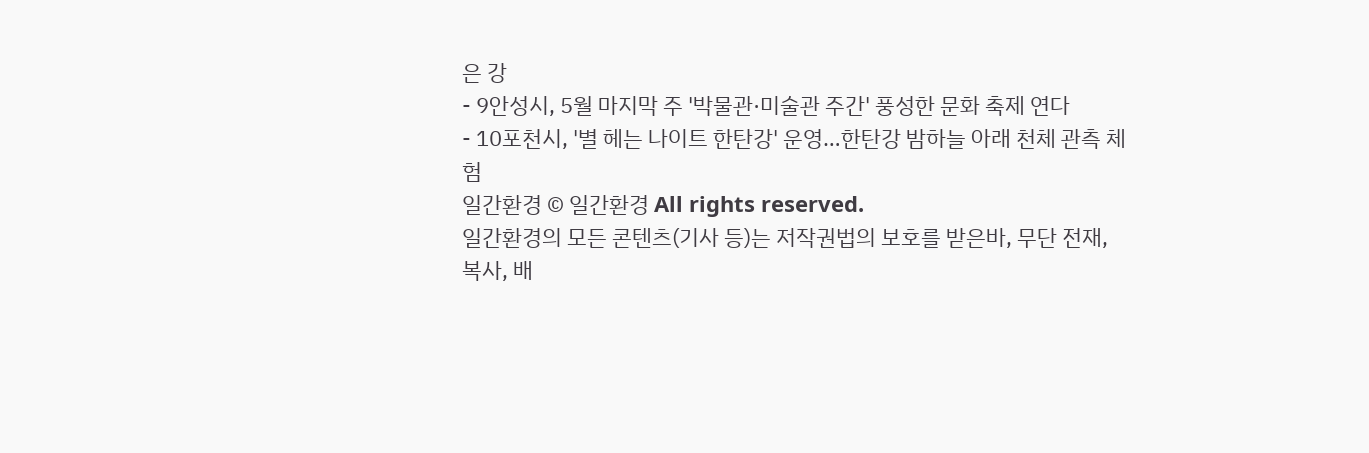은 강
- 9안성시, 5월 마지막 주 '박물관·미술관 주간' 풍성한 문화 축제 연다
- 10포천시, '별 헤는 나이트 한탄강' 운영…한탄강 밤하늘 아래 천체 관측 체험
일간환경 © 일간환경 All rights reserved.
일간환경의 모든 콘텐츠(기사 등)는 저작권법의 보호를 받은바, 무단 전재, 복사, 배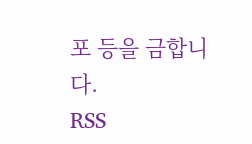포 등을 금합니다.
RSS